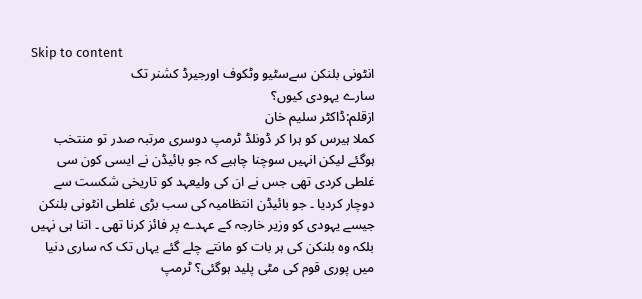Skip to content
انٹونی بلنکن سےسٹیو وٹکوف اورجیرڈ کشنر تک
سارے یہودی کیوں؟
ازقلم:ڈاکٹر سلیم خان
کملا ہیرس کو ہرا کر ڈونلڈ ٹرمپ دوسری مرتبہ صدر تو منتخب ہوگئے لیکن انہیں سوچنا چاہیے کہ جو بائیڈن نے ایسی کون سی غلطی کردی تھی جس نے ان کی ولیعہد کو تاریخی شکست سے دوچار کردیا ۔ جو بائیڈن انتظامیہ کی سب بڑی غلطی انٹونی بلنکن جیسے یہودی کو وزیر خارجہ کے عہدے پر فائز کرنا تھی ۔ اتنا ہی نہیں بلکہ وہ بلنکن کی ہر بات کو مانتے چلے گئے یہاں تک کہ ساری دنیا میں پوری قوم کی مٹی پلید ہوگئی؟ ٹرمپ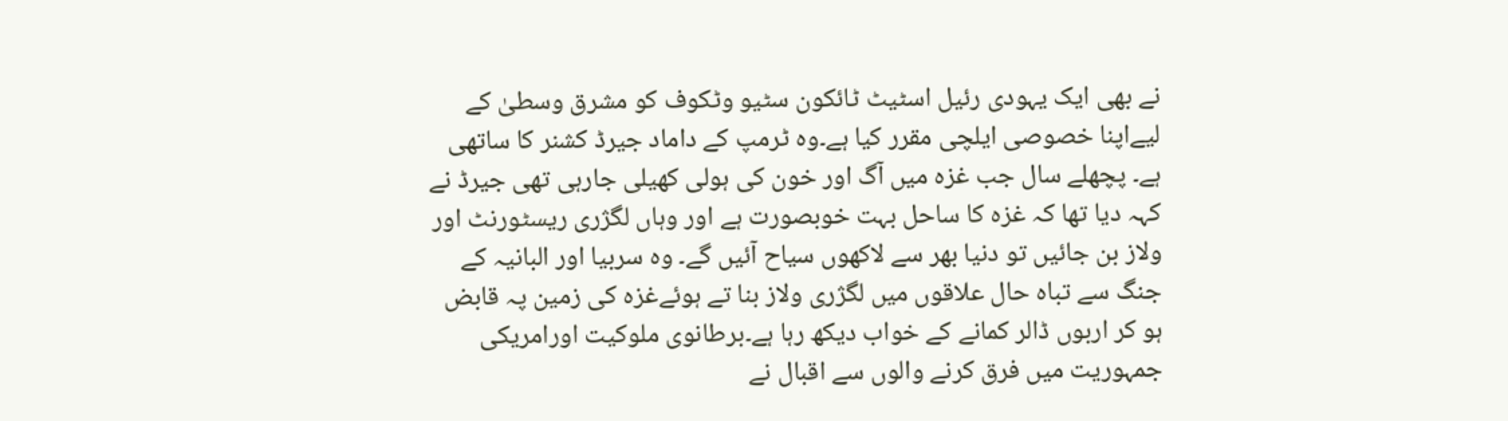نے بھی ایک یہودی رئیل اسٹیٹ ٹائکون سٹیو وٹکوف کو مشرق وسطیٰ کے لیےاپنا خصوصی ایلچی مقرر کیا ہے۔وہ ٹرمپ کے داماد جیرڈ کشنر کا ساتھی ہے۔ پچھلے سال جب غزہ میں آگ اور خون کی ہولی کھیلی جارہی تھی جیرڈ نے کہہ دیا تھا کہ غزہ کا ساحل بہت خوبصورت ہے اور وہاں لگژری ریسٹورنٹ اور ولاز بن جائیں تو دنیا بھر سے لاکھوں سیاح آئیں گے۔ وہ سربیا اور البانیہ کے جنگ سے تباہ حال علاقوں میں لگژری ولاز بنا تے ہوئےغزہ کی زمین پہ قابض ہو کر اربوں ڈالر کمانے کے خواب دیکھ رہا ہے۔برطانوی ملوکیت اورامریکی جمہوریت میں فرق کرنے والوں سے اقبال نے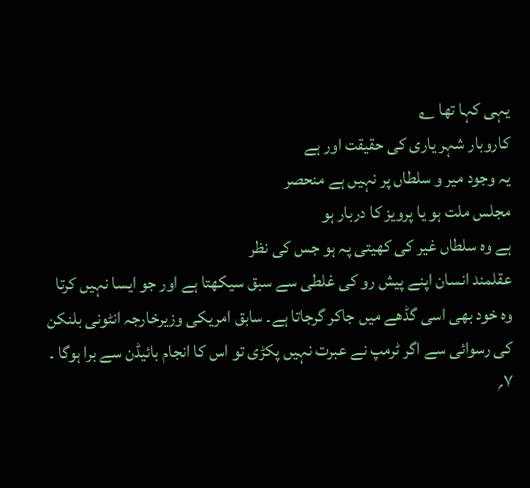یہی کہا تھا ؎
کاروبار شہر یاری کی حقیقت اور ہے
یہ وجود میر و سلطاں پر نہیں ہے منحصر
مجلس ملت ہو یا پرویز کا دربار ہو
ہے وہ سلطاں غیر کی کھیتی پہ ہو جس کی نظر
عقلمند انسان اپنے پیش رو کی غلطی سے سبق سیکھتا ہے اور جو ایسا نہیں کرتا وہ خود بھی اسی گڈھے میں جاکر گرجاتا ہے۔ سابق امریکی وزیرخارجہ انٹونی بلنکن کی رسوائی سے اگر ٹرمپ نے عبرت نہیں پکڑی تو اس کا انجام بائیڈن سے برا ہوگا ۔ ۷؍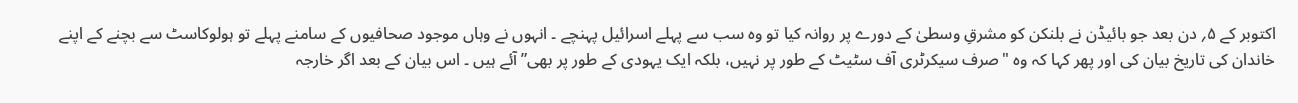اکتوبر کے ۵؍ دن بعد جو بائیڈن نے بلنکن کو مشرقِ وسطیٰ کے دورے پر روانہ کیا تو وہ سب سے پہلے اسرائیل پہنچے ۔ انہوں نے وہاں موجود صحافیوں کے سامنے پہلے تو ہولوکاسٹ سے بچنے کے اپنے خاندان کی تاریخ بیان کی اور پھر کہا کہ وہ "صرف سیکرٹری آف سٹیٹ کے طور پر نہیں، بلکہ ایک یہودی کے طور پر بھی” آئے ہیں ۔ اس بیان کے بعد اگر خارجہ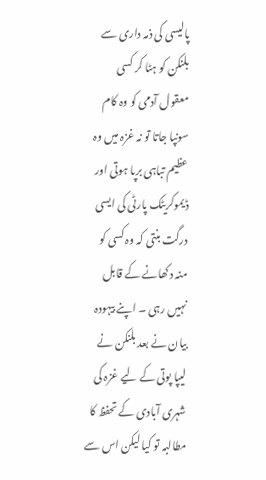پالیسی کی ذمہ داری سے بلنکن کو ہٹا کر کسی معقول آدمی کو وہ کام سونپا جاتا تو نہ غزہ میں وہ عظیم تباہی برپا ہوتی اور ڈیموکریٹک پارٹی کی ایسی درگت بنتی کہ وہ کسی کو منہ دکھانے کے قابل نہیں رہی ۔ اپنے بیہودہ بیان نے بعد بلنکن نے لیپا پوتی کے لیے غزہ کی شہری آبادی کے تحفظ کا مطالبہ تو کیا لیکن اس سے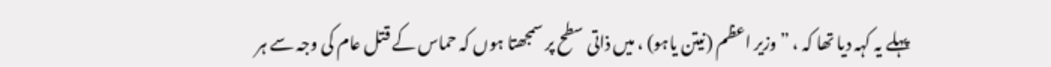پہلے یہ کہہ دیا تھا کہ ، ” وزیر اعظم (نیتن یاہو) ، میں ذاتی سطح پر سمجھتا ہوں کہ حماس کے قتل عام کی وجہ سے ہر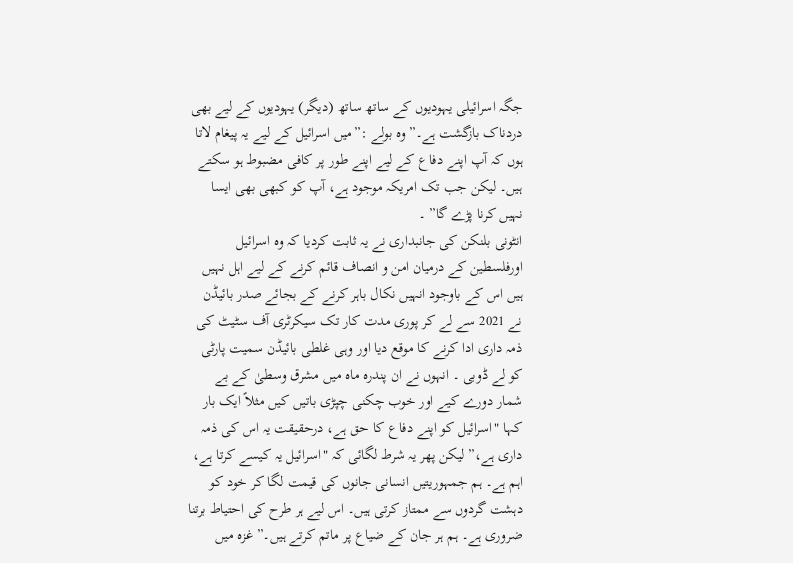جگہ اسرائیلی یہودیوں کے ساتھ ساتھ (دیگر) یہودیوں کے لیے بھی دردناک بازگشت ہے۔” وہ بولے :”میں اسرائیل کے لیے یہ پیغام لاتا ہوں کہ آپ اپنے دفاع کے لیے اپنے طور پر کافی مضبوط ہو سکتے ہیں۔ لیکن جب تک امریکہ موجود ہے، آپ کو کبھی بھی ایسا نہیں کرنا پڑے گا” ۔
انٹونی بلنکن کی جانبداری نے یہ ثابت کردیا کہ وہ اسرائیل اورفلسطین کے درمیان امن و انصاف قائم کرنے کے لیے اہل نہیں ہیں اس کے باوجود انہیں نکال باہر کرنے کے بجائے صدر بائیڈن نے 2021 سے لے کر پوری مدت کار تک سیکرٹری آف سٹیٹ کی ذمہ داری ادا کرنے کا موقع دیا اور وہی غلطی بائیڈن سمیت پارٹی کو لے ڈوبی ۔ انہوں نے ان پندرہ ماہ میں مشرق وسطیٰ کے بے شمار دورے کیے اور خوب چکنی چپڑی باتیں کیں مثلاً ایک بار کہا "اسرائیل کو اپنے دفاع کا حق ہے، درحقیقت یہ اس کی ذمہ داری ہے،” لیکن پھر یہ شرط لگائی کہ "اسرائیل یہ کیسے کرتا ہے، اہم ہے۔ ہم جمہوریتیں انسانی جانوں کی قیمت لگا کر خود کو دہشت گردوں سے ممتاز کرتی ہیں۔ اس لیے ہر طرح کی احتیاط برتنا ضروری ہے۔ ہم ہر جان کے ضیاع پر ماتم کرتے ہیں۔” غزہ میں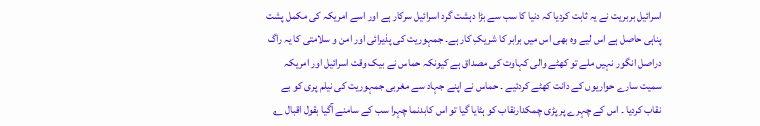اسرائیل بربریت نے یہ ثابت کردیا کہ دنیا کا سب سے بڑا دہشت گرد اسرائیل سرکار ہے اور اسے امریکہ کی مکمل پشت پناہی حاصل ہے اس لیے وہ بھی اس میں برابر کا شریکِ کار ہے۔ جمہوریت کی پذیرائی اور امن و سلامتی کا یہ راگ دراصل انگور نہیں ملے تو کھٹے والی کہاوت کی مصداق ہے کیونکہ حماس نے بیک وقت اسرائیل اور امریکہ سمیت سارے حواریوں کے دانت کھٹے کردئیے ۔ حماس نے اپنے جہاد سے مغربی جمہوریت کی نیلم پری کو بے نقاب کردیا ۔ اس کے چہرے پر پڑی چمکدارنقاب کو ہٹایا گیا تو اس کابدنما چہرا سب کے سامنے آگیا بقول اقبال ؎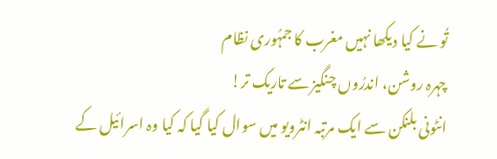تُو نے کیا دیکھا نہیں مغرب کا جمہُوری نظام
چہرہ روشن، اندرُوں چنگیز سے تاریک تر!
انٹونی بلنکن سے ایک مرتبہ انٹرویو میں سوال کیا گیا کہ کیا وہ اسرائیل کے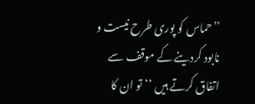’’حماس کو پوری طرح نیست و نابود کردینے کے موقف سے اتفاق کرتے ہیں ‘‘تو ان کا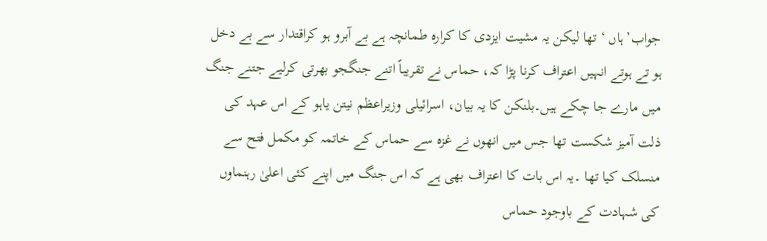جواب’ہاں ‘ تھا لیکن یہ مشیت ایزدی کا کرارہ طمانچہ ہے بے آبرو ہو کراقتدار سے بے دخل ہو تے ہوتے انہیں اعتراف کرنا پڑا کہ، حماس نے تقریباً اتنے جنگجو بھرتی کرلیے جتنے جنگ میں مارے جا چکے ہیں۔بلنکن کا یہ بیان، اسرائیلی وزیراعظم نیتن یاہو کے اس عہد کی ذلت آمیز شکست تھا جس میں انھوں نے غزہ سے حماس کے خاتمہ کو مکمل فتح سے منسلک کیا تھا ۔یہ اس بات کا اعتراف بھی ہے کہ اس جنگ میں اپنے کئی اعلیٰ رہنماوں کی شہادت کے باوجود حماس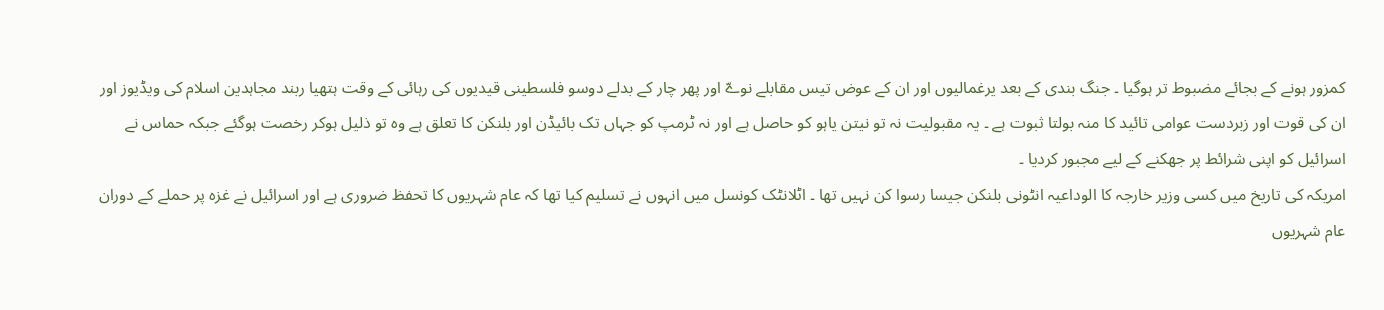کمزور ہونے کے بجائے مضبوط تر ہوگیا ۔ جنگ بندی کے بعد یرغمالیوں اور ان کے عوض تیس مقابلے نوےّ اور پھر چار کے بدلے دوسو فلسطینی قیدیوں کی رہائی کے وقت ہتھیا ربند مجاہدین اسلام کی ویڈیوز اور ان کی قوت اور زبردست عوامی تائید کا منہ بولتا ثبوت ہے ۔ یہ مقبولیت نہ تو نیتن یاہو کو حاصل ہے اور نہ ٹرمپ کو جہاں تک بائیڈن اور بلنکن کا تعلق ہے وہ تو ذلیل ہوکر رخصت ہوگئے جبکہ حماس نے اسرائیل کو اپنی شرائط پر جھکنے کے لیے مجبور کردیا ۔
امریکہ کی تاریخ میں کسی وزیر خارجہ کا الوداعیہ انٹونی بلنکن جیسا رسوا کن نہیں تھا ۔ اٹلانٹک کونسل میں انہوں نے تسلیم کیا تھا کہ عام شہریوں کا تحفظ ضروری ہے اور اسرائیل نے غزہ پر حملے کے دوران عام شہریوں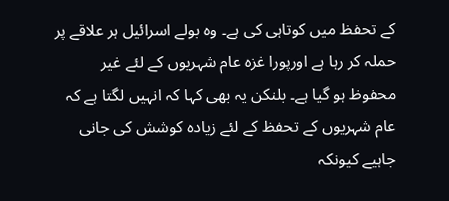کے تحفظ میں کوتاہی کی ہے۔ وہ بولے اسرائیل ہر علاقے پر حملہ کر رہا ہے اورپورا غزہ عام شہریوں کے لئے غیر محفوظ ہو گیا ہے۔ بلنکن یہ بھی کہا کہ انہیں لگتا ہے کہ عام شہریوں کے تحفظ کے لئے زیادہ کوشش کی جانی جاہیے کیونکہ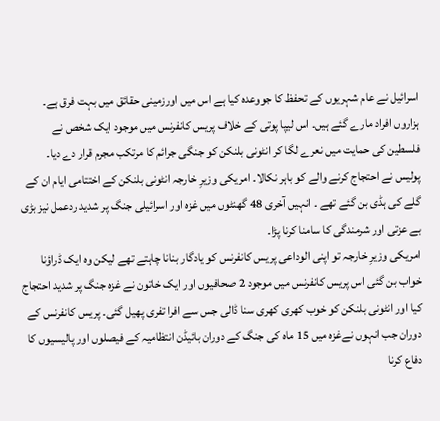اسرائیل نے عام شہریوں کے تحفظ کا جووعدہ کیا ہے اس میں اورزمینی حقائق میں بہت فرق ہے۔ ہزاروں افراد مارے گئے ہيں۔ اس لیپا پوتی کے خلاف پریس کانفرنس میں موجود ایک شخص نے فلسطین کی حمایت میں نعرے لگا کر انٹونی بلنکن کو جنگی جرائم کا مرتکب مجرم قرار دے دیا۔ پولیس نے احتجاج کرنے والے کو باہر نکالا۔ امریکی وزیرِ خارجہ انٹونی بلنکن کے اختتامی ایام ان کے گلے کی ہڈی بن گئے تھے ۔ انہیں آخری 48 گھنٹوں میں غزہ اور اسرائیلی جنگ پر شدید ردعمل نیز بڑی بے عزتی اور شرمندگی کا سامنا کرنا پڑا۔
امریکی وزیرِ خارجہ تو اپنی الوداعی پریس کانفرنس کو یادگار بنانا چاہتے تھے لیکن وہ ایک ڈراؤنا خواب بن گئی اس پریس کانفرنس میں موجود 2 صحافیوں اور ایک خاتون نے غزہ جنگ پر شدید احتجاج کیا اور انٹونی بلنکن کو خوب کھری کھری سنا ڈالی جس سے افرا تفری پھیل گئی۔ پریس کانفرنس کے دوران جب انہوں نےغزہ میں 15 ماہ کی جنگ کے دوران بائیڈن انتظامیہ کے فیصلوں اور پالیسیوں کا دفاع کرنا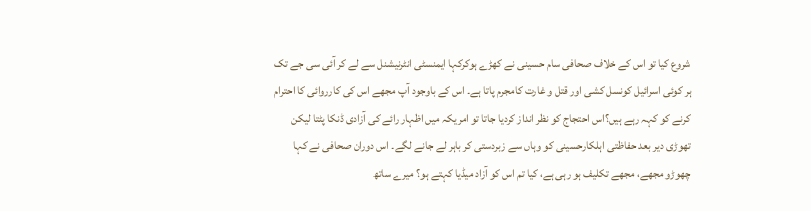شروع کیا تو اس کے خلاف صحافی سام حسینی نے کھڑے ہوکرکہا ایمنسٹی انٹرنیشنل سے لے کر آئی سی جے تک ہر کوئی اسرائیل کونسل کشی اور قتل و غارت کامجرم پاتا ہے۔ اس کے باوجود آپ مجھے اس کی کارروائی کا احترام کرنے کو کہہ رہے ہیں؟اس احتجاج کو نظر انداز کردیا جاتا تو امریکہ میں اظہار رائے کی آزادی ڈنکا پٹتا لیکن تھوڑی دیر بعد حفاظتی اہلکارحسینی کو وہاں سے زبردستی کر باہر لے جانے لگے۔ اس دوران صحافی نے کہا چھوڑو مجھے، مجھے تکلیف ہو رہی ہے، کیا تم اس کو آزاد میڈیا کہتے ہو؟ میرے ساتھ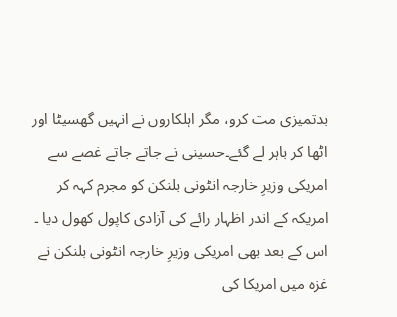بدتمیزی مت کرو، مگر اہلکاروں نے انہیں گھسیٹا اور اٹھا کر باہر لے گئے۔حسینی نے جاتے جاتے غصے سے امریکی وزیرِ خارجہ انٹونی بلنکن کو مجرم کہہ کر امریکہ کے اندر اظہار رائے کی آزادی کاپول کھول دیا ۔
اس کے بعد بھی امریکی وزیرِ خارجہ انٹونی بلنکن نے غزہ میں امریکا کی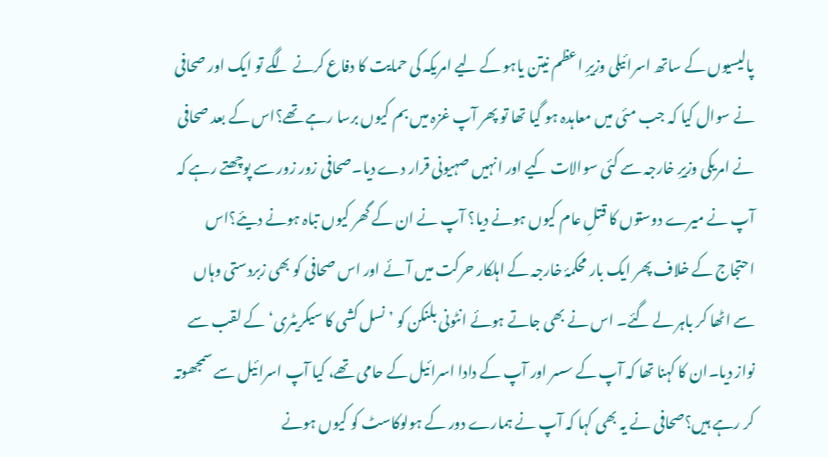پالیسیوں کے ساتھ اسرائیلی وزیرِ اعظم نیتن یاہو کے لیے امریکہ کی حمایت کا دفاع کرنے لگے تو ایک اور صحافی نے سوال کیا کہ جب مئی میں معاہدہ ہو گیا تھا تو پھر آپ غزہ میں بم کیوں برسا رہے تھے؟اس کے بعد صحافی نے امریکی وزیرِ خارجہ سے کئی سوالات کیے اور انہیں صہیونی قرار دے دیا۔صحافی زور زور سے پوچھتے رہے کہ آپ نے میرے دوستوں کا قتلِ عام کیوں ہونے دیا؟ آپ نے ان کے گھر کیوں تباہ ہونے دیئے؟اس احتجاج کے خلاف پھر ایک بار محکمۂ خارجہ کے اہلکار حرکت میں آئے اور اس صحافی کو بھی زبردستی وہاں سے اٹھا کر باہر لے گئے۔ اس نے بھی جاتے ہوئے انٹونی بلنکن کو ’نسل کشی کا سیکریٹری‘ کے لقب سے نواز دیا۔ان کا کہنا تھا کہ آپ کے سسر اور آپ کے دادا اسرائیل کے حامی تھے، کیا آپ اسرائیل سے سمجھوتہ کر رہے ہیں؟صحافی نے یہ بھی کہا کہ آپ نے ہمارے دور کے ہولوکاسٹ کو کیوں ہونے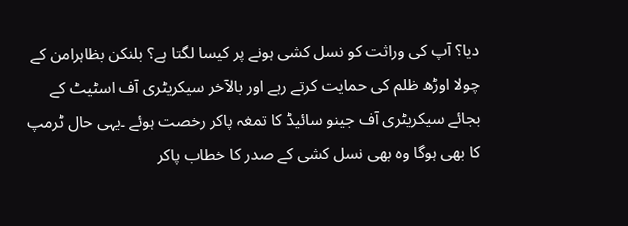دیا؟ آپ کی وراثت کو نسل کشی ہونے پر کیسا لگتا ہے؟ بلنکن بظاہرامن کے چولا اوڑھ ظلم کی حمایت کرتے رہے اور بالآخر سیکریٹری آف اسٹیٹ کے بجائے سیکریٹری آف جینو سائیڈ کا تمغہ پاکر رخصت ہوئے ۔یہی حال ٹرمپ کا بھی ہوگا وہ بھی نسل کشی کے صدر کا خطاب پاکر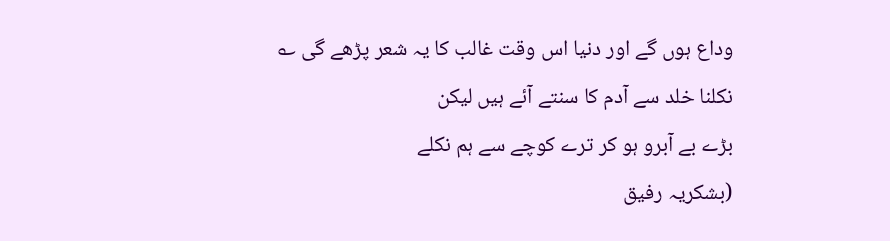وداع ہوں گے اور دنیا اس وقت غالب کا یہ شعر پڑھے گی ؎
نکلنا خلد سے آدم کا سنتے آئے ہیں لیکن
بڑے بے آبرو ہو کر ترے کوچے سے ہم نکلے
(بشکریہ رفیق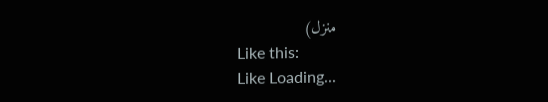منزل)
Like this:
Like Loading...